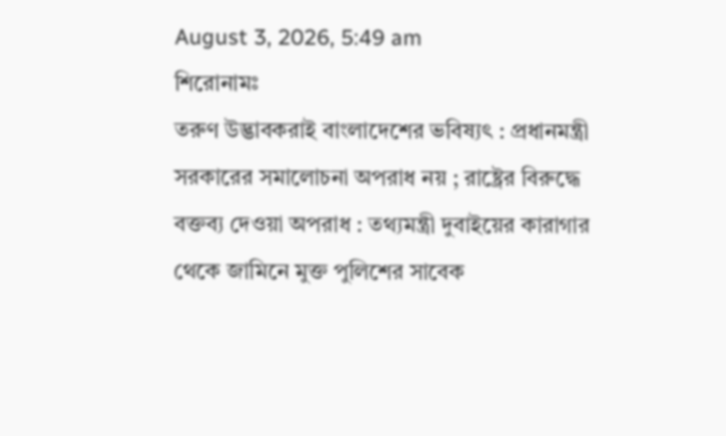August 3, 2026, 5:49 am
শিরোনামঃ
তরুণ উদ্ভাবকরাই বাংলাদেশের ভবিষ্যৎ : প্রধানমন্ত্রী সরকারের সমালোচনা অপরাধ নয় ; রাষ্ট্রের বিরুদ্ধে বক্তব্য দেওয়া অপরাধ : তথ্যমন্ত্রী দুবাইয়ের কারাগার থেকে জামিনে মুক্ত পুলিশের সাবেক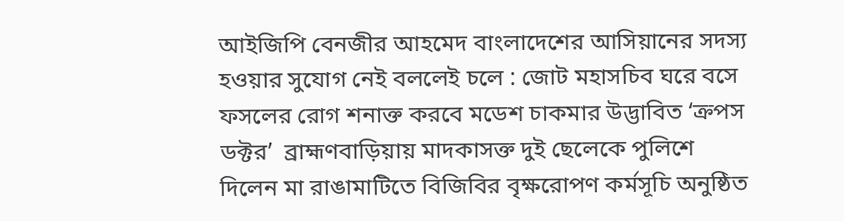আইজিপি বেনজীর আহমেদ বাংলাদেশের আসিয়ানের সদস্য হওয়ার সুযোগ নেই বললেই চলে : জোট মহাসচিব ঘরে বসে ফসলের রোগ শনাক্ত করবে মডেশ চাকমার উদ্ভাবিত ‘ক্রপস ডক্টর’  ব্রাহ্মণবাড়িয়ায় মাদকাসক্ত দুই ছেলেকে পুলিশে দিলেন মা রাঙামাটিতে বিজিবির বৃক্ষরোপণ কর্মসূচি অনুষ্ঠিত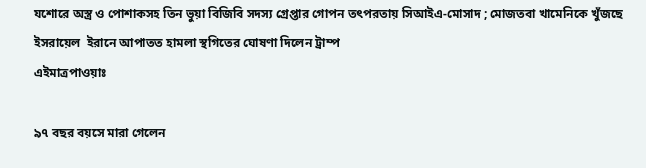যশোরে অস্ত্র ও পোশাকসহ তিন ভুয়া বিজিবি সদস্য গ্রেপ্তার গোপন তৎপরতায় সিআইএ-মোসাদ ; মোজতবা খামেনিকে খুঁজছে ইসরায়েল  ইরানে আপাতত হামলা স্থগিতের ঘোষণা দিলেন ট্রাম্প
এইমাত্রপাওয়াঃ

৯৭ বছর বয়সে মারা গেলেন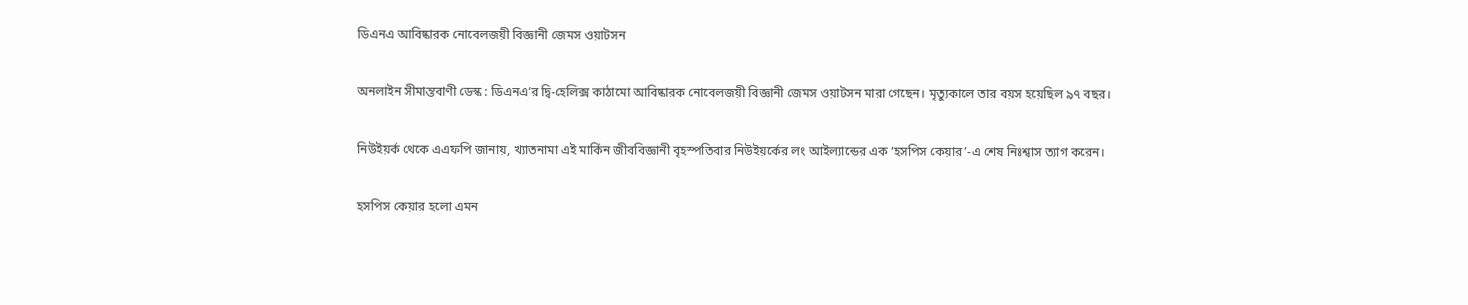ডিএনএ আবিষ্কারক নোবেলজয়ী বিজ্ঞানী জেমস ওয়াটসন

অনলাইন সীমান্তবাণী ডেস্ক : ডিএনএ’র দ্বি-হেলিক্স কাঠামো আবিষ্কারক নোবেলজয়ী বিজ্ঞানী জেমস ওয়াটসন মারা গেছেন। মৃত্যুকালে তার বয়স হয়েছিল ৯৭ বছর।

নিউইয়র্ক থেকে এএফপি জানায়, খ্যাতনামা এই মার্কিন জীববিজ্ঞানী বৃহস্পতিবার নিউইয়র্কের লং আইল্যান্ডের এক ‘হসপিস কেয়ার’-এ শেষ নিঃশ্বাস ত্যাগ করেন।

হসপিস কেয়ার হলো এমন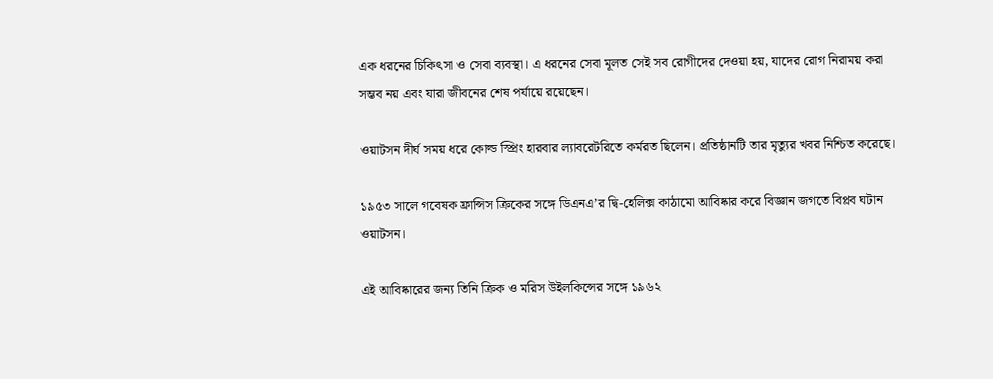এক ধরনের চিকিৎসা ও সেবা ব্যবস্থা। এ ধরনের সেবা মূলত সেই সব রোগীদের দেওয়া হয়, যাদের রোগ নিরাময় করা সম্ভব নয় এবং যারা জীবনের শেষ পর্যায়ে রয়েছেন।

ওয়াটসন দীর্ঘ সময় ধরে কোল্ড স্প্রিং হারবার ল্যাবরেটরিতে কর্মরত ছিলেন। প্রতিষ্ঠানটি তার মৃত্যুর খবর নিশ্চিত করেছে।

১৯৫৩ সালে গবেষক ফ্রান্সিস ক্রিকের সঙ্গে ডিএনএ’র দ্বি-হেলিক্স কাঠামো আবিষ্কার করে বিজ্ঞান জগতে বিপ্লব ঘটান ওয়াটসন।

এই আবিষ্কারের জন্য তিনি ক্রিক ও মরিস উইলকিন্সের সঙ্গে ১৯৬২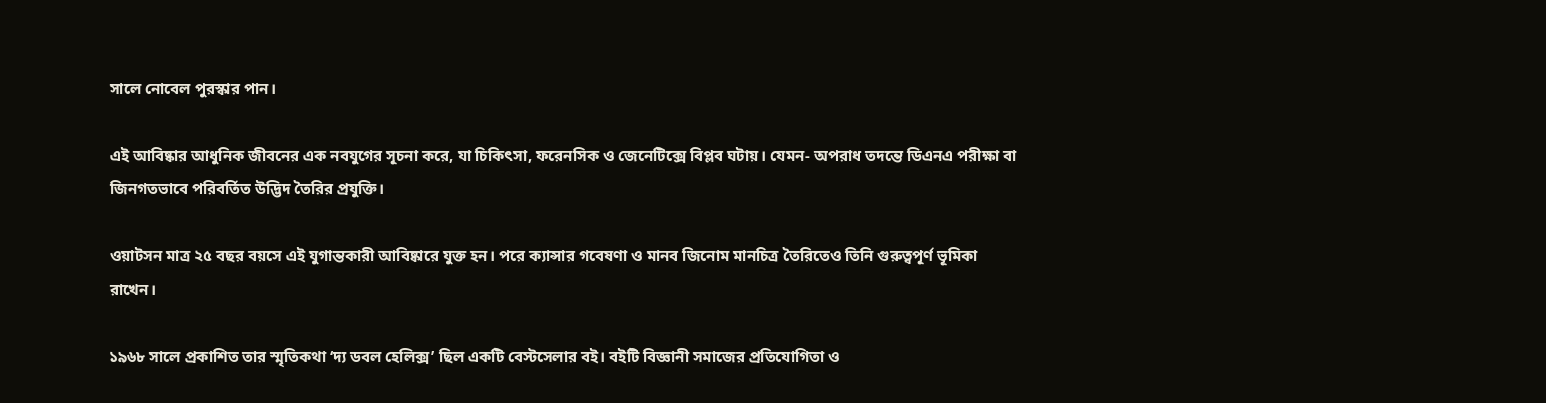সালে নোবেল পুরস্কার পান।

এই আবিষ্কার আধুনিক জীবনের এক নবযুগের সূচনা করে, যা চিকিৎসা, ফরেনসিক ও জেনেটিক্সে বিপ্লব ঘটায়। যেমন- অপরাধ তদন্তে ডিএনএ পরীক্ষা বা জিনগতভাবে পরিবর্তিত উদ্ভিদ তৈরির প্রযুক্তি।

ওয়াটসন মাত্র ২৫ বছর বয়সে এই যুগান্তকারী আবিষ্কারে যুক্ত হন। পরে ক্যান্সার গবেষণা ও মানব জিনোম মানচিত্র তৈরিতেও তিনি গুরুত্বপূর্ণ ভূমিকা রাখেন।

১৯৬৮ সালে প্রকাশিত তার স্মৃতিকথা ‘দ্য ডবল হেলিক্স’ ছিল একটি বেস্টসেলার বই। বইটি বিজ্ঞানী সমাজের প্রতিযোগিতা ও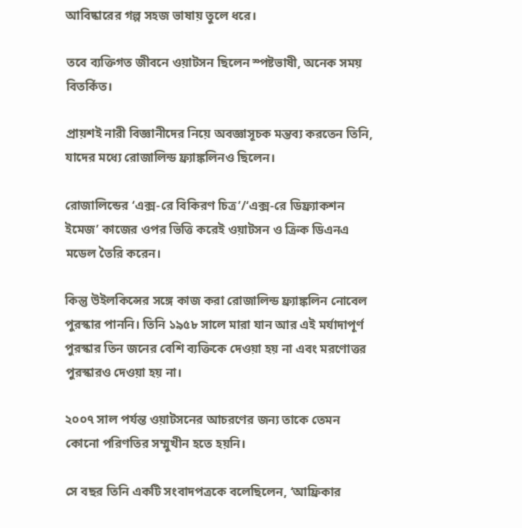আবিষ্কারের গল্প সহজ ভাষায় তুলে ধরে।

তবে ব্যক্তিগত জীবনে ওয়াটসন ছিলেন স্পষ্টভাষী, অনেক সময় বিতর্কিত।

প্রায়শই নারী বিজ্ঞানীদের নিয়ে অবজ্ঞাসূচক মন্তব্য করতেন তিনি, যাদের মধ্যে রোজালিন্ড ফ্র্যাঙ্কলিনও ছিলেন।

রোজালিন্ডের ‘এক্স-রে বিকিরণ চিত্র’/‘এক্স-রে ডিফ্র্যাকশন ইমেজ’ কাজের ওপর ভিত্তি করেই ওয়াটসন ও ক্রিক ডিএনএ মডেল তৈরি করেন।

কিন্তু উইলকিন্সের সঙ্গে কাজ করা রোজালিন্ড ফ্র্যাঙ্কলিন নোবেল পুরস্কার পাননি। তিনি ১৯৫৮ সালে মারা যান আর এই মর্যাদাপূর্ণ পুরস্কার তিন জনের বেশি ব্যক্তিকে দেওয়া হয় না এবং মরণোত্তর পুরস্কারও দেওয়া হয় না।

২০০৭ সাল পর্যন্ত ওয়াটসনের আচরণের জন্য তাকে তেমন কোনো পরিণতির সম্মুখীন হতে হয়নি।

সে বছর তিনি একটি সংবাদপত্রকে বলেছিলেন, ‘আফ্রিকার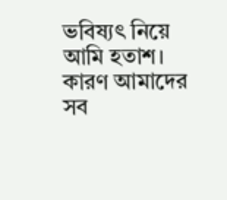ভবিষ্যৎ নিয়ে আমি হতাশ। কারণ আমাদের সব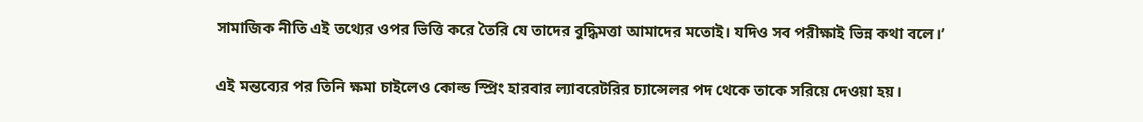সামাজিক নীতি এই তথ্যের ওপর ভিত্তি করে তৈরি যে তাদের বুদ্ধিমত্তা আমাদের মতোই। যদিও সব পরীক্ষাই ভিন্ন কথা বলে।’

এই মন্তব্যের পর তিনি ক্ষমা চাইলেও কোল্ড স্প্রিং হারবার ল্যাবরেটরির চ্যান্সেলর পদ থেকে তাকে সরিয়ে দেওয়া হয়।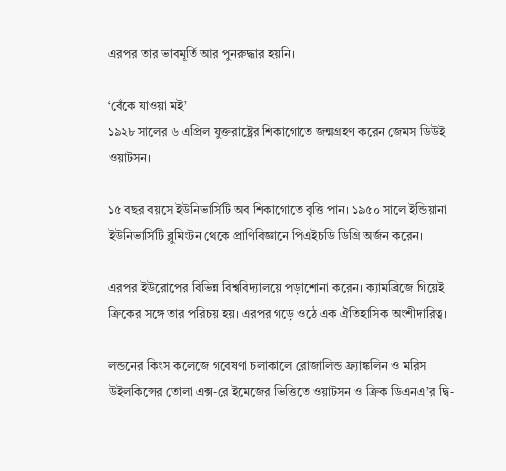এরপর তার ভাবমূর্তি আর পুনরুদ্ধার হয়নি।

‘বেঁকে যাওয়া মই’
১৯২৮ সালের ৬ এপ্রিল যুক্তরাষ্ট্রের শিকাগোতে জন্মগ্রহণ করেন জেমস ডিউই ওয়াটসন।

১৫ বছর বয়সে ইউনিভার্সিটি অব শিকাগোতে বৃত্তি পান। ১৯৫০ সালে ইন্ডিয়ানা ইউনিভার্সিটি ব্লুমিংটন থেকে প্রাণিবিজ্ঞানে পিএইচডি ডিগ্রি অর্জন করেন।

এরপর ইউরোপের বিভিন্ন বিশ্ববিদ্যালয়ে পড়াশোনা করেন। ক্যামব্রিজে গিয়েই ক্রিকের সঙ্গে তার পরিচয় হয়। এরপর গড়ে ওঠে এক ঐতিহাসিক অংশীদারিত্ব।

লন্ডনের কিংস কলেজে গবেষণা চলাকালে রোজালিন্ড ফ্র্যাঙ্কলিন ও মরিস উইলকিন্সের তোলা এক্স-রে ইমেজের ভিত্তিতে ওয়াটসন ও ক্রিক ডিএনএ’র দ্বি-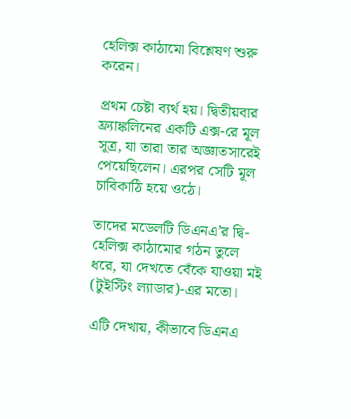হেলিক্স কাঠামো বিশ্লেষণ শুরু করেন।

প্রথম চেষ্টা ব্যর্থ হয়। দ্বিতীয়বার ফ্র্যাঙ্কলিনের একটি এক্স-রে মূল সূত্র, যা তারা তার অজ্ঞাতসারেই পেয়েছিলেন। এরপর সেটি মূল চাবিকাঠি হয়ে ওঠে।

তাদের মডেলটি ডিএনএ’র দ্বি-হেলিক্স কাঠামোর গঠন তুলে ধরে, যা দেখতে বেঁকে যাওয়া মই (টুইস্টিং ল্যাডার)-এর মতো।

এটি দেখায়, কীভাবে ডিএনএ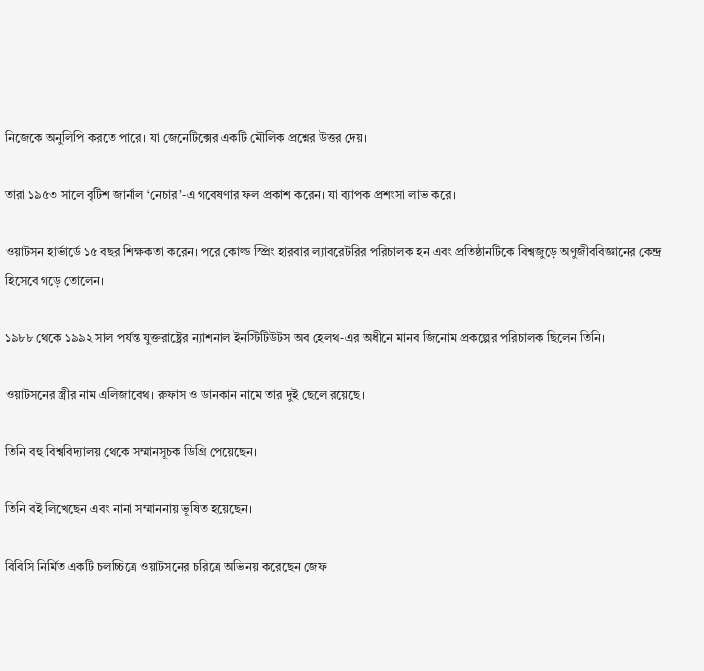নিজেকে অনুলিপি করতে পারে। যা জেনেটিক্সের একটি মৌলিক প্রশ্নের উত্তর দেয়।

তারা ১৯৫৩ সালে বৃটিশ জার্নাল ‘নেচার’-এ গবেষণার ফল প্রকাশ করেন। যা ব্যাপক প্রশংসা লাভ করে।

ওয়াটসন হার্ভার্ডে ১৫ বছর শিক্ষকতা করেন। পরে কোল্ড স্প্রিং হারবার ল্যাবরেটরির পরিচালক হন এবং প্রতিষ্ঠানটিকে বিশ্বজুড়ে অণুজীববিজ্ঞানের কেন্দ্র হিসেবে গড়ে তোলেন।

১৯৮৮ থেকে ১৯৯২ সাল পর্যন্ত যুক্তরাষ্ট্রের ন্যাশনাল ইনস্টিটিউটস অব হেলথ-এর অধীনে মানব জিনোম প্রকল্পের পরিচালক ছিলেন তিনি।

ওয়াটসনের স্ত্রীর নাম এলিজাবেথ। রুফাস ও ডানকান নামে তার দুই ছেলে রয়েছে।

তিনি বহু বিশ্ববিদ্যালয় থেকে সম্মানসূচক ডিগ্রি পেয়েছেন।

তিনি বই লিখেছেন এবং নানা সম্মাননায় ভূষিত হয়েছেন।

বিবিসি নির্মিত একটি চলচ্চিত্রে ওয়াটসনের চরিত্রে অভিনয় করেছেন জেফ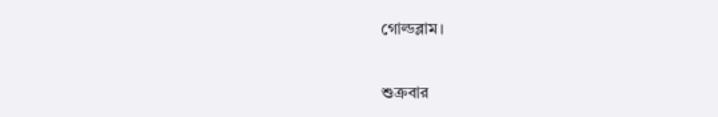গোল্ডব্লাম।

শুক্রবার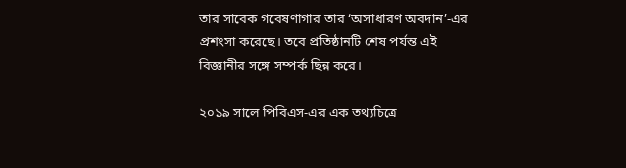তার সাবেক গবেষণাগার তার ‘অসাধারণ অবদান’-এর প্রশংসা করেছে। তবে প্রতিষ্ঠানটি শেষ পর্যন্ত এই বিজ্ঞানীর সঙ্গে সম্পর্ক ছিন্ন করে।

২০১৯ সালে পিবিএস-এর এক তথ্যচিত্রে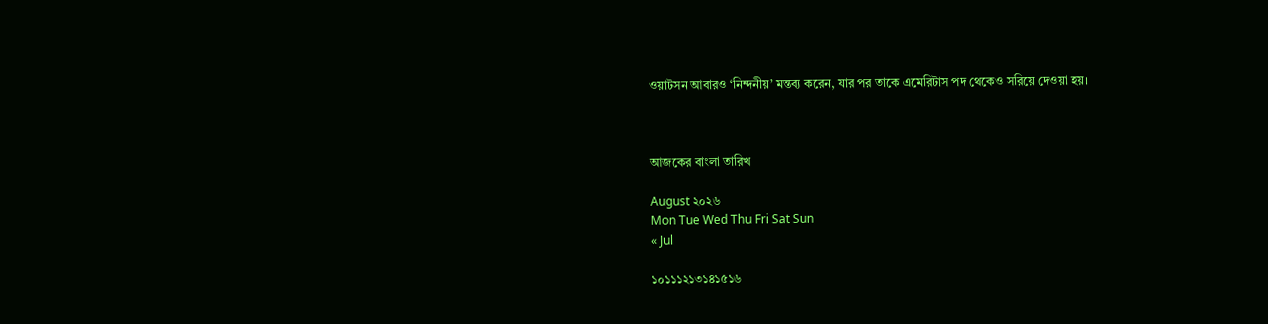ওয়াটসন আবারও ‘নিন্দনীয়’ মন্তব্য করেন, যার পর তাকে এমেরিটাস পদ থেকেও সরিয়ে দেওয়া হয়।



আজকের বাংলা তারিখ

August ২০২৬
Mon Tue Wed Thu Fri Sat Sun
« Jul

১০১১১২১৩১৪১৫১৬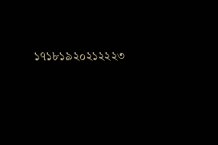১৭১৮১৯২০২১২২২৩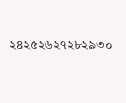২৪২৫২৬২৭২৮২৯৩০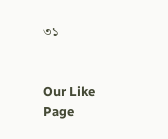৩১


Our Like Page